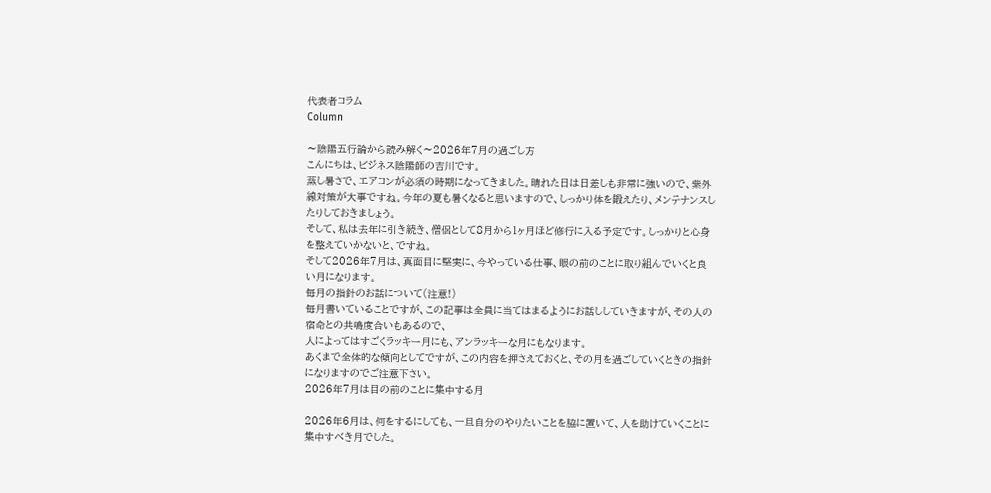代表者コラム
Column

〜陰陽五行論から読み解く〜2026年7月の過ごし方
こんにちは、ビジネス陰陽師の吉川です。
蒸し暑さで、エアコンが必須の時期になってきました。晴れた日は日差しも非常に強いので、紫外線対策が大事ですね。今年の夏も暑くなると思いますので、しっかり体を鍛えたり、メンテナンスしたりしておきましょう。
そして、私は去年に引き続き、僧侶として8月から1ヶ月ほど修行に入る予定です。しっかりと心身を整えていかないと、ですね。
そして2026年7月は、真面目に堅実に、今やっている仕事、眼の前のことに取り組んでいくと良い月になります。
毎月の指針のお話について(注意!)
毎月書いていることですが、この記事は全員に当てはまるようにお話ししていきますが、その人の宿命との共鳴度合いもあるので、
人によってはすごくラッキー月にも、アンラッキーな月にもなります。
あくまで全体的な傾向としてですが、この内容を押さえておくと、その月を過ごしていくときの指針になりますのでご注意下さい。
2026年7月は目の前のことに集中する月

2026年6月は、何をするにしても、一旦自分のやりたいことを脇に置いて、人を助けていくことに集中すべき月でした。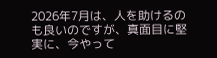2026年7月は、人を助けるのも良いのですが、真面目に堅実に、今やって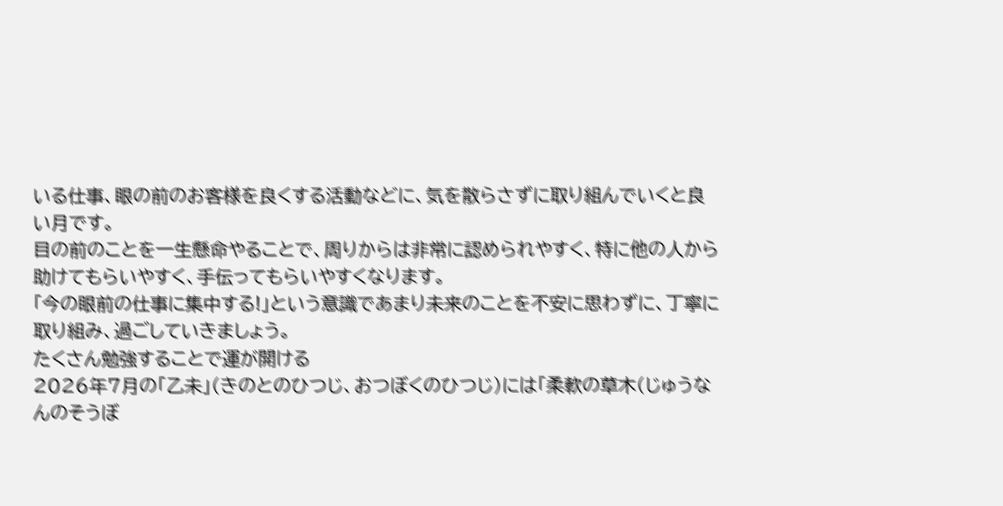いる仕事、眼の前のお客様を良くする活動などに、気を散らさずに取り組んでいくと良い月です。
目の前のことを一生懸命やることで、周りからは非常に認められやすく、特に他の人から助けてもらいやすく、手伝ってもらいやすくなります。
「今の眼前の仕事に集中する!」という意識であまり未来のことを不安に思わずに、丁寧に取り組み、過ごしていきましょう。
たくさん勉強することで運が開ける
2026年7月の「乙未」(きのとのひつじ、おつぼくのひつじ)には「柔軟の草木(じゅうなんのそうぼ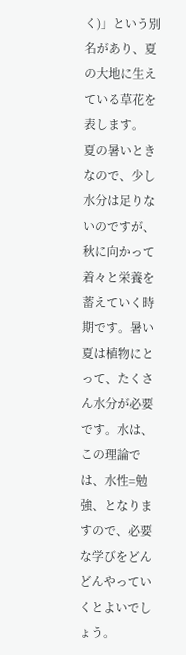く)」という別名があり、夏の大地に生えている草花を表します。
夏の暑いときなので、少し水分は足りないのですが、秋に向かって着々と栄養を蓄えていく時期です。暑い夏は植物にとって、たくさん水分が必要です。水は、この理論では、水性=勉強、となりますので、必要な学びをどんどんやっていくとよいでしょう。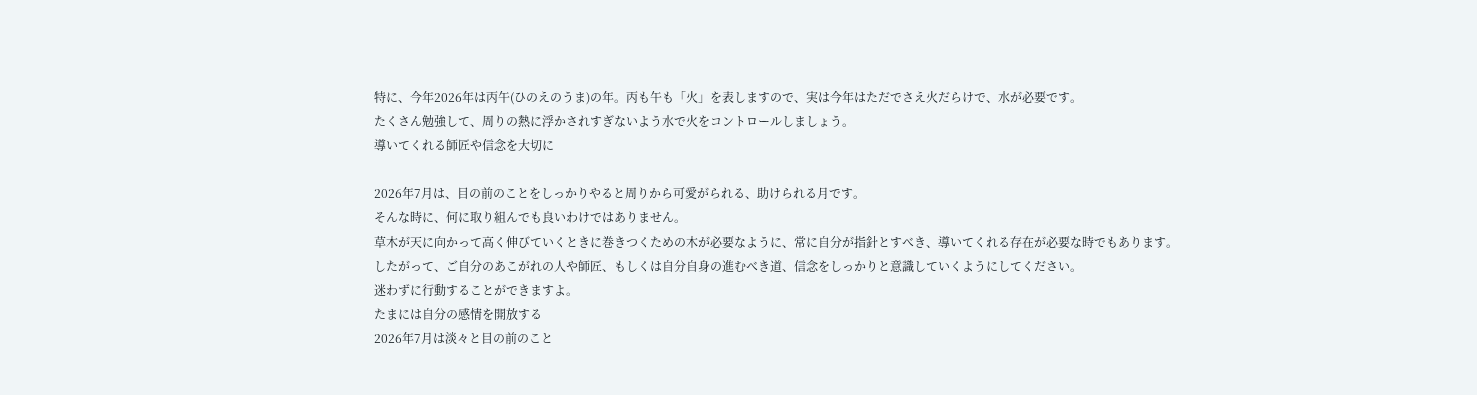特に、今年2026年は丙午(ひのえのうま)の年。丙も午も「火」を表しますので、実は今年はただでさえ火だらけで、水が必要です。
たくさん勉強して、周りの熱に浮かされすぎないよう水で火をコントロールしましょう。
導いてくれる師匠や信念を大切に

2026年7月は、目の前のことをしっかりやると周りから可愛がられる、助けられる月です。
そんな時に、何に取り組んでも良いわけではありません。
草木が天に向かって高く伸びていくときに巻きつくための木が必要なように、常に自分が指針とすべき、導いてくれる存在が必要な時でもあります。
したがって、ご自分のあこがれの人や師匠、もしくは自分自身の進むべき道、信念をしっかりと意識していくようにしてください。
迷わずに行動することができますよ。
たまには自分の感情を開放する
2026年7月は淡々と目の前のこと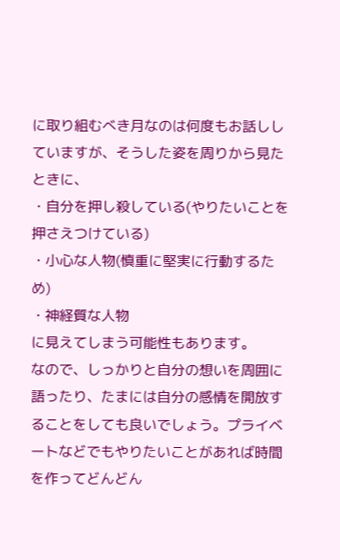に取り組むべき月なのは何度もお話ししていますが、そうした姿を周りから見たときに、
・自分を押し殺している(やりたいことを押さえつけている)
・小心な人物(慎重に堅実に行動するため)
・神経質な人物
に見えてしまう可能性もあります。
なので、しっかりと自分の想いを周囲に語ったり、たまには自分の感情を開放することをしても良いでしょう。プライベートなどでもやりたいことがあれば時間を作ってどんどん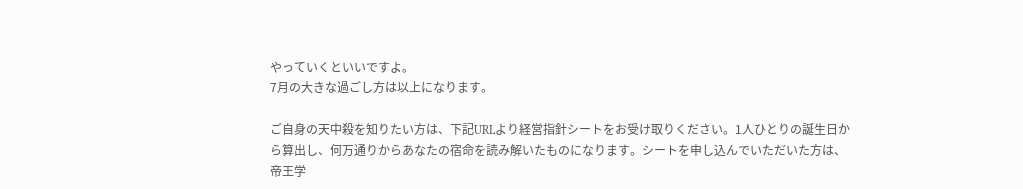やっていくといいですよ。
7月の大きな過ごし方は以上になります。

ご自身の天中殺を知りたい方は、下記URLより経営指針シートをお受け取りください。1人ひとりの誕生日から算出し、何万通りからあなたの宿命を読み解いたものになります。シートを申し込んでいただいた方は、帝王学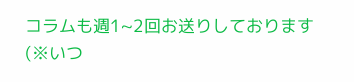コラムも週1~2回お送りしております(※いつ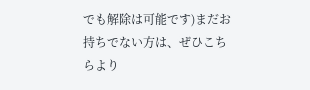でも解除は可能です)まだお持ちでない方は、ぜひこちらより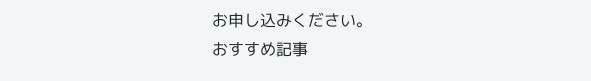お申し込みください。
おすすめ記事